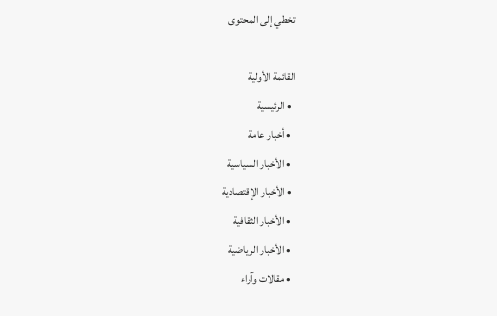تخطي إلى المحتوى

القائمة الأولية
  • الرئيسية
  • أخبار عامة
  • الأخبار السياسية
  • الأخبار الإقتصادية
  • الأخبار الثقافية
  • الأخبار الرياضية
  • مقالات وآراء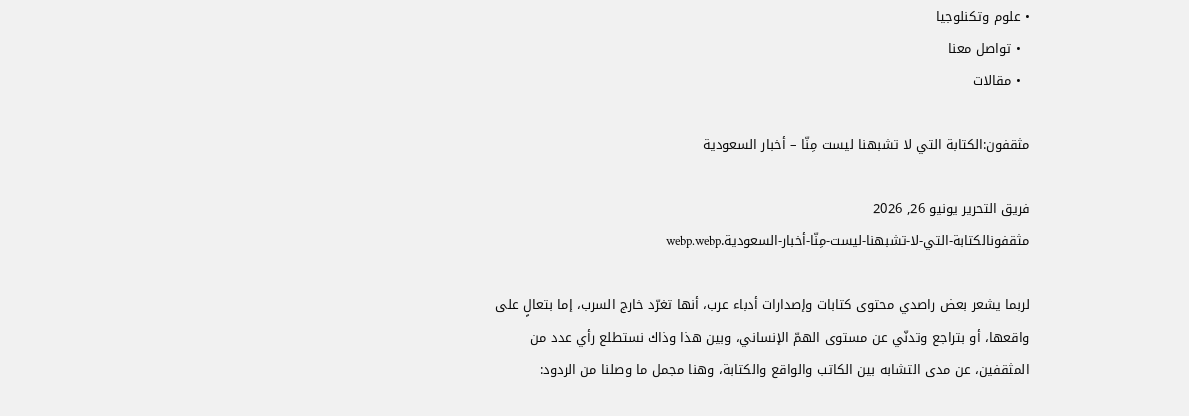• علوم وتكنلوجيا
  • تواصل معنا
  • مقالات

مثقفون:الكتابة التي لا تشبهنا ليست مِنّا – أخبار السعودية

فريق التحرير يونيو 26, 2026
مثقفونالكتابة-التي-لا-تشبهنا-ليست-مِنّا-أخبار-السعودية.webp.webp

لربما يشعر بعض راصدي محتوى كتابات وإصدارات أدباء عرب، أنها تغرّد خارج السرب، إما بتعالٍ على واقعها، أو بتراجع وتدنّي عن مستوى الهمّ الإنساني، وبين هذا وذاك نستطلع رأي عدد من المثقفين، عن مدى التشابه بين الكاتب والواقع والكتابة، وهنا مجمل ما وصلنا من الردود: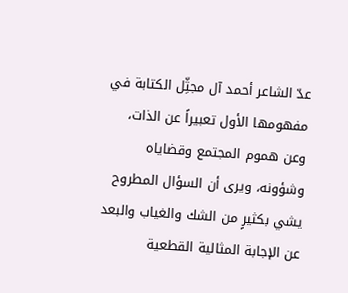عدّ الشاعر أحمد آل مجثِّل الكتابة في مفهومها الأول تعبيراً عن الذات، وعن هموم المجتمع وقضاياه وشؤونه، ويرى أن السؤال المطروح يشي بكثيرٍ من الشك والغياب والبعد عن الإجابة المثالية القطعية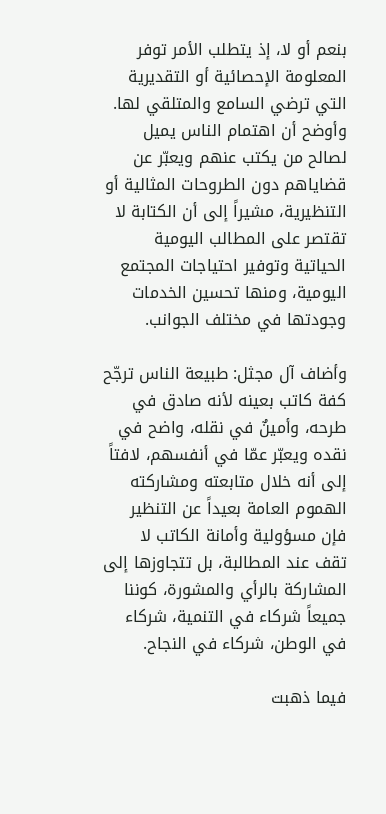بنعم أو لا، إذ يتطلب الأمر توفر المعلومة الإحصائية أو التقديرية التي ترضي السامع والمتلقي لها. وأوضح أن اهتمام الناس يميل لصالح من يكتب عنهم ويعبّر عن قضاياهم دون الطروحات المثالية أو التنظيرية، مشيراً إلى أن الكتابة لا تقتصر على المطالب اليومية الحياتية وتوفير احتياجات المجتمع اليومية، ومنها تحسين الخدمات وجودتها في مختلف الجوانب.

وأضاف آل مجثل: طبيعة الناس ترجّح كفة كاتب بعينه لأنه صادق في طرحه، وأمينٌ في نقله، واضح في نقده ويعبّر عمّا في أنفسهم، لافتاً إلى أنه خلال متابعته ومشاركته الهموم العامة بعيداً عن التنظير فإن مسؤولية وأمانة الكاتب لا تقف عند المطالبة، بل تتجاوزها إلى المشاركة بالرأي والمشورة، كوننا جميعاً شركاء في التنمية، شركاء في الوطن، شركاء في النجاح.

فيما ذهبت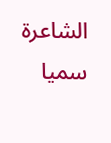الشاعرة سميا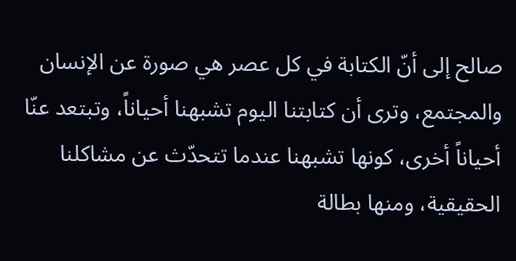صالح إلى أنّ الكتابة في كل عصر هي صورة عن الإنسان والمجتمع، وترى أن كتابتنا اليوم تشبهنا أحياناً، وتبتعد عنّا أحياناً أخرى، كونها تشبهنا عندما تتحدّث عن مشاكلنا الحقيقية، ومنها بطالة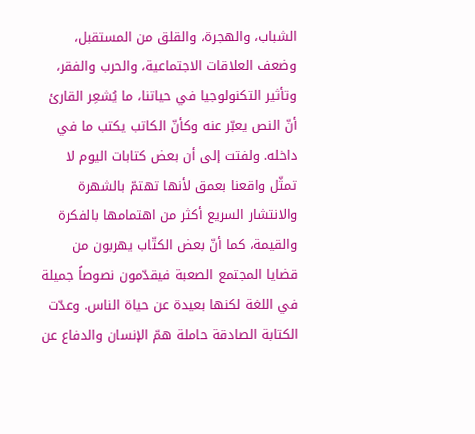الشباب، والهجرة، والقلق من المستقبل، وضعف العلاقات الاجتماعية، والحرب والفقر، وتأثير التكنولوجيا في حياتنا، ما يُشعِر القارئ أنّ النص يعبّر عنه وكأنّ الكاتب يكتب ما في داخله. ولفتت إلى أن بعض كتابات اليوم لا تمثّل واقعنا بعمق لأنها تهتمّ بالشهرة والانتشار السريع أكثر من اهتمامها بالفكرة والقيمة، كما أنّ بعض الكتّاب يهربون من قضايا المجتمع الصعبة فيقدّمون نصوصاً جميلة في اللغة لكنها بعيدة عن حياة الناس. وعدّت الكتابة الصادقة حاملة همّ الإنسان والدفاع عن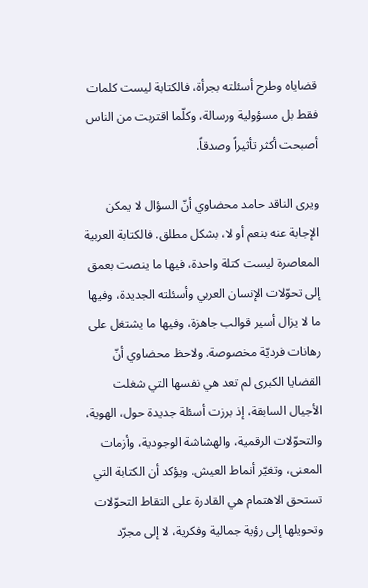قضاياه وطرح أسئلته بجرأة، فالكتابة ليست كلمات فقط بل مسؤولية ورسالة، وكلّما اقتربت من الناس أصبحت أكثر تأثيراً وصدقاً.

ويرى الناقد حامد محضاوي أنّ السؤال لا يمكن الإجابة عنه بنعم أو لا، بشكل مطلق. فالكتابة العربية المعاصرة ليست كتلة واحدة، فيها ما ينصت بعمق إلى تحوّلات الإنسان العربي وأسئلته الجديدة، وفيها ما لا يزال أسير قوالب جاهزة، وفيها ما يشتغل على رهانات فرديّة مخصوصة. ولاحظ محضاوي أنّ القضايا الكبرى لم تعد هي نفسها التي شغلت الأجيال السابقة، إذ برزت أسئلة جديدة حول، الهوية، والتحوّلات الرقمية، والهشاشة الوجودية، وأزمات المعنى، وتغيّر أنماط العيش. ويؤكد أن الكتابة التي تستحق الاهتمام هي القادرة على التقاط التحوّلات وتحويلها إلى رؤية جمالية وفكرية، لا إلى مجرّد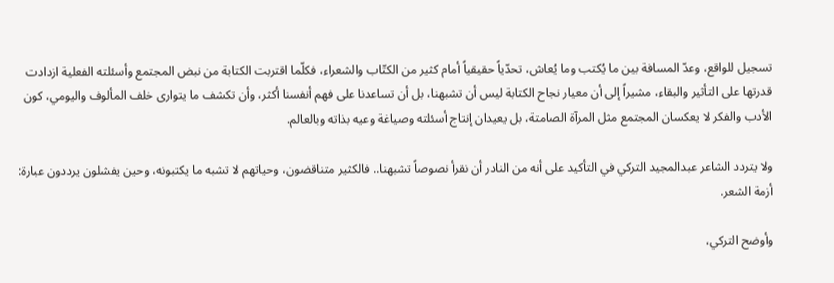تسجيل للواقع، وعدّ المسافة بين ما يُكتب وما يُعاش، تحدّياً حقيقياً أمام كثير من الكتّاب والشعراء، فكلّما اقتربت الكتابة من نبض المجتمع وأسئلته الفعلية ازدادت قدرتها على التأثير والبقاء، مشيراً إلى أن معيار نجاح الكتابة ليس أن تشبهنا، بل أن تساعدنا على فهم أنفسنا أكثر، وأن تكشف ما يتوارى خلف المألوف واليومي، كون الأدب والفكر لا يعكسان المجتمع مثل المرآة الصامتة، بل يعيدان إنتاج أسئلته وصياغة وعيه بذاته وبالعالم.

ولا يتردد الشاعر عبدالمجيد التركي في التأكيد على أنه من النادر أن نقرأ نصوصاً تشبهنا.. فالكثير متناقضون، وحياتهم لا تشبه ما يكتبونه، وحين يفشلون يرددون عبارة: أزمة الشعر.

وأوضح التركي،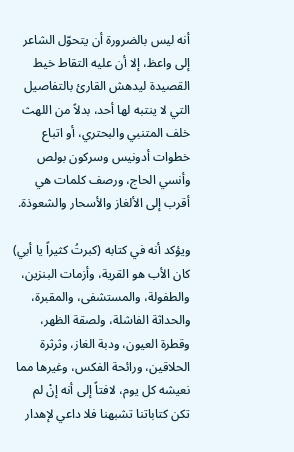أنه ليس بالضرورة أن يتحوّل الشاعر إلى واعظ، إلا أن عليه التقاط خيط القصيدة ليدهش القارئ بالتفاصيل التي لا ينتبه لها أحد، بدلاً من اللهث خلف المتنبي والبحتري، أو اتباع خطوات أدونيس وسركون بولص وأنسي الحاج، ورصف كلمات هي أقرب إلى الألغاز والأسحار والشعوذة.

ويؤكد أنه في كتابه (كبرتُ كثيراً يا أبي) كان الأب هو القرية، وأزمات البنزين، والطفولة، والمستشفى، والمقبرة، والحداثة الفاشلة، ولصقة الظهر، وقطرة العيون، ودبة الغاز، وثرثرة الحلاقين، ورائحة الفكس، وغيرها مما نعيشه كل يوم، لافتاً إلى أنه إنْ لم تكن كتاباتنا تشبهنا فلا داعي لإهدار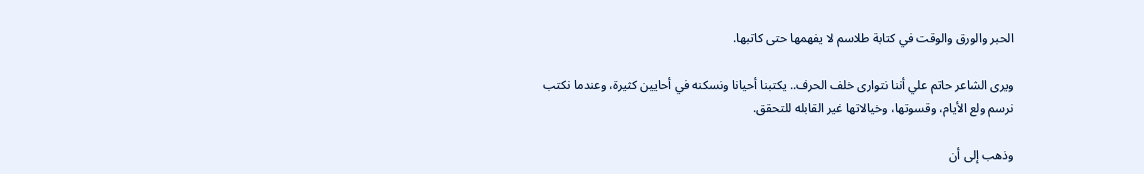الحبر والورق والوقت في كتابة طلاسم لا يفهمها حتى كاتبها.

ويرى الشاعر حاتم علي أننا نتوارى خلف الحرف.. يكتبنا أحيانا ونسكنه في أحايين كثيرة، وعندما نكتب نرسم ولع الأيام، وقسوتها، وخيالاتها غير القابله للتحقق.

وذهب إلى أن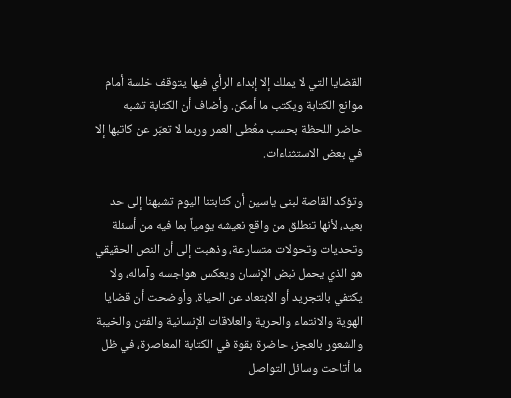القضايا التي لا يملك إلا إبداء الرأي فيها يتوقف خلسة أمام موانع الكتابة ويكتب ما أمكن. وأضاف أن الكتابة تشبه حاضر اللحظة بحسب معُطى العمر وربما لا تعبّر عن كاتبها إلا في بعض الاستثناءات.

وتؤكد القاصة لبنى ياسين أن كتابتنا اليوم تشبهنا إلى حد بعيد، لأنها تنطلق من واقع نعيشه يومياً بما فيه من أسئلة وتحديات وتحولات متسارعة، وذهبت إلى أن النص الحقيقي هو الذي يحمل نبض الإنسان ويعكس هواجسه وآماله، ولا يكتفي بالتجريد أو الابتعاد عن الحياة. وأوضحت أن قضايا الهوية والانتماء والحرية والعلاقات الإنسانية والفتن والخيبة والشعور بالعجز، حاضرة بقوة في الكتابة المعاصرة، في ظل ما أتاحت وسائل التواصل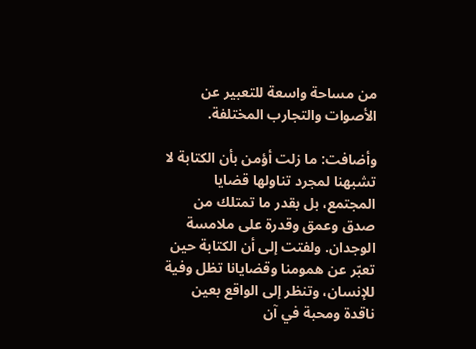من مساحة واسعة للتعبير عن الأصوات والتجارب المختلفة.

وأضافت: ما زلت أؤمن بأن الكتابة لا تشبهنا لمجرد تناولها قضايا المجتمع، بل بقدر ما تمتلك من صدق وعمق وقدرة على ملامسة الوجدان. ولفتت إلى أن الكتابة حين تعبّر عن همومنا وقضايانا تظل وفية للإنسان، وتنظر إلى الواقع بعين ناقدة ومحبة في آن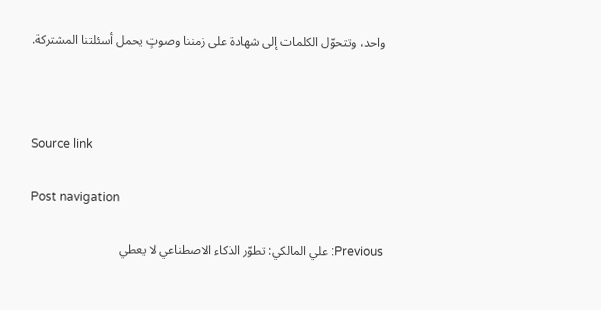واحد، وتتحوّل الكلمات إلى شهادة على زمننا وصوتٍ يحمل أسئلتنا المشتركة.



Source link

Post navigation

Previous: علي المالكي: تطوّر الذكاء الاصطناعي لا يعطي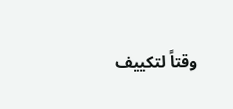وقتاً لتكييف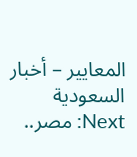المعايير – أخبار السعودية
Next: مصر..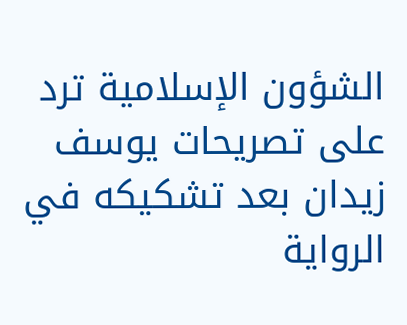الشؤون الإسلامية ترد على تصريحات يوسف زيدان بعد تشكيكه في الرواية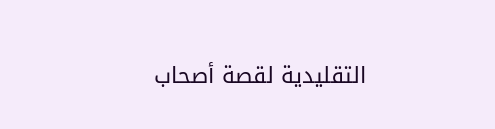التقليدية لقصة أصحاب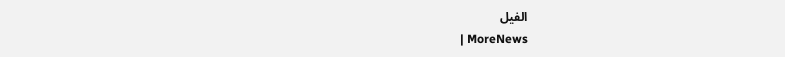الفيل
| MoreNews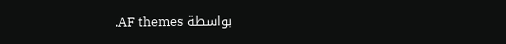بواسطة AF themes.